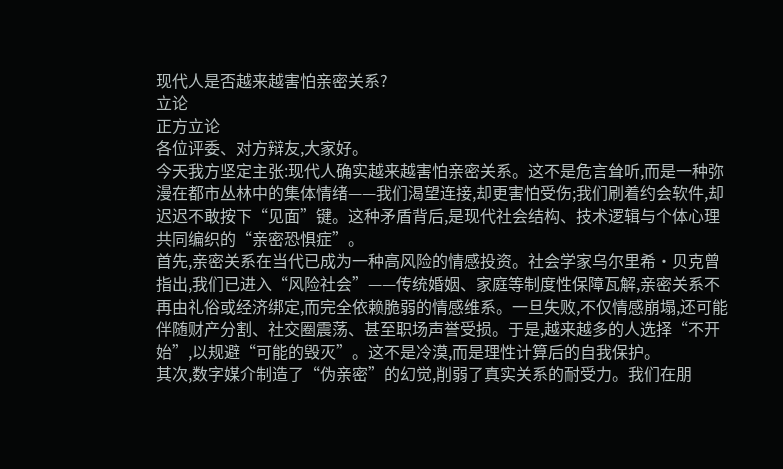现代人是否越来越害怕亲密关系?
立论
正方立论
各位评委、对方辩友,大家好。
今天我方坚定主张:现代人确实越来越害怕亲密关系。这不是危言耸听,而是一种弥漫在都市丛林中的集体情绪——我们渴望连接,却更害怕受伤;我们刷着约会软件,却迟迟不敢按下“见面”键。这种矛盾背后,是现代社会结构、技术逻辑与个体心理共同编织的“亲密恐惧症”。
首先,亲密关系在当代已成为一种高风险的情感投资。社会学家乌尔里希·贝克曾指出,我们已进入“风险社会”——传统婚姻、家庭等制度性保障瓦解,亲密关系不再由礼俗或经济绑定,而完全依赖脆弱的情感维系。一旦失败,不仅情感崩塌,还可能伴随财产分割、社交圈震荡、甚至职场声誉受损。于是,越来越多的人选择“不开始”,以规避“可能的毁灭”。这不是冷漠,而是理性计算后的自我保护。
其次,数字媒介制造了“伪亲密”的幻觉,削弱了真实关系的耐受力。我们在朋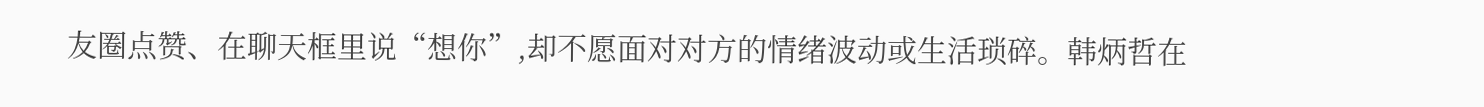友圈点赞、在聊天框里说“想你”,却不愿面对对方的情绪波动或生活琐碎。韩炳哲在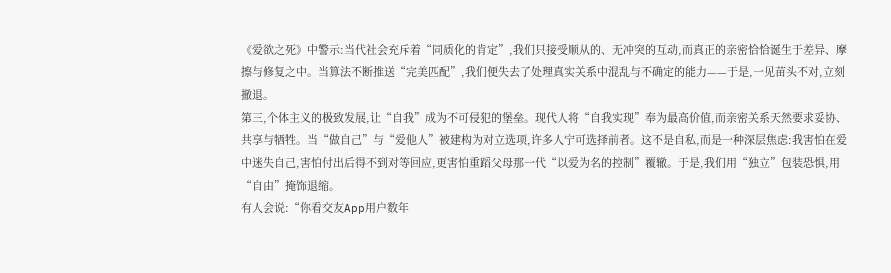《爱欲之死》中警示:当代社会充斥着“同质化的肯定”,我们只接受顺从的、无冲突的互动,而真正的亲密恰恰诞生于差异、摩擦与修复之中。当算法不断推送“完美匹配”,我们便失去了处理真实关系中混乱与不确定的能力——于是,一见苗头不对,立刻撤退。
第三,个体主义的极致发展,让“自我”成为不可侵犯的堡垒。现代人将“自我实现”奉为最高价值,而亲密关系天然要求妥协、共享与牺牲。当“做自己”与“爱他人”被建构为对立选项,许多人宁可选择前者。这不是自私,而是一种深层焦虑:我害怕在爱中迷失自己,害怕付出后得不到对等回应,更害怕重蹈父母那一代“以爱为名的控制”覆辙。于是,我们用“独立”包装恐惧,用“自由”掩饰退缩。
有人会说:“你看交友App用户数年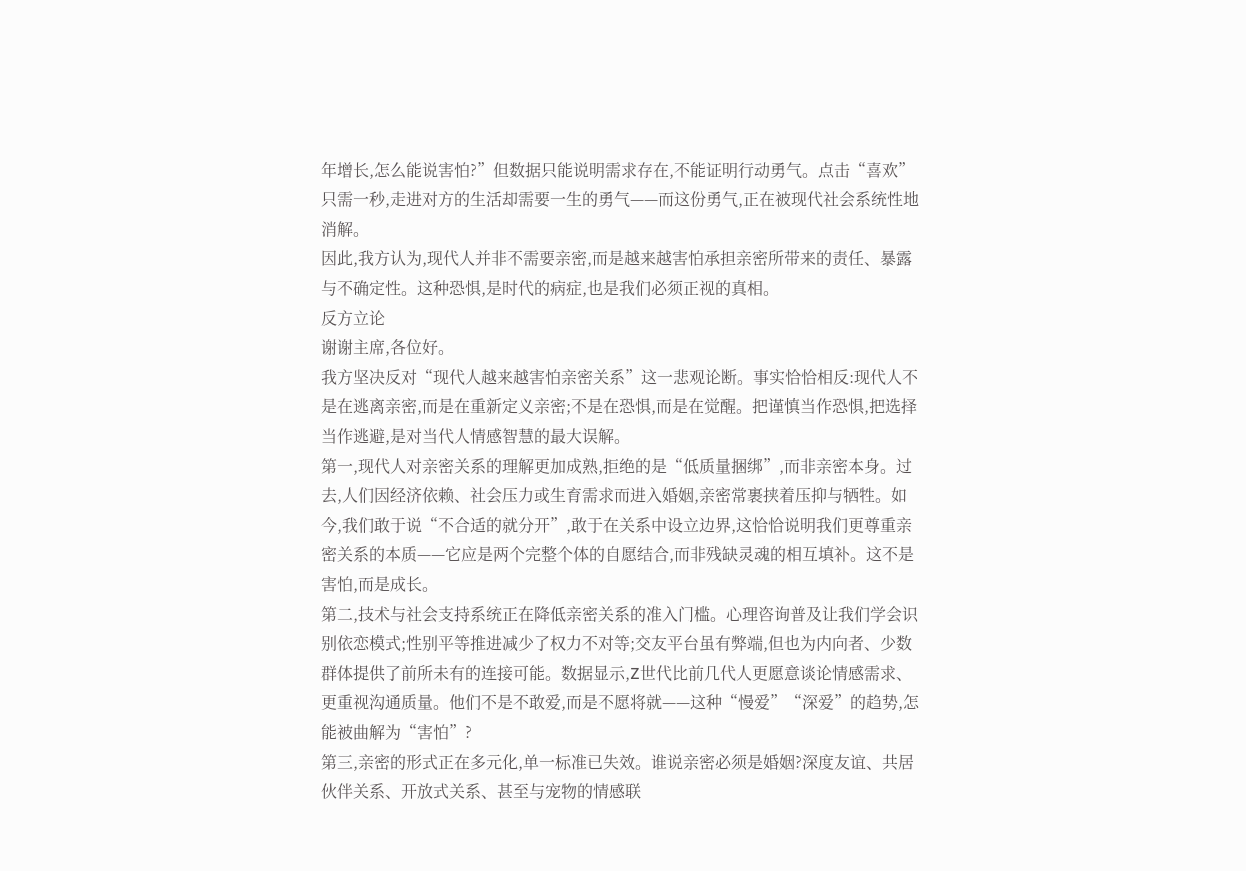年增长,怎么能说害怕?”但数据只能说明需求存在,不能证明行动勇气。点击“喜欢”只需一秒,走进对方的生活却需要一生的勇气——而这份勇气,正在被现代社会系统性地消解。
因此,我方认为,现代人并非不需要亲密,而是越来越害怕承担亲密所带来的责任、暴露与不确定性。这种恐惧,是时代的病症,也是我们必须正视的真相。
反方立论
谢谢主席,各位好。
我方坚决反对“现代人越来越害怕亲密关系”这一悲观论断。事实恰恰相反:现代人不是在逃离亲密,而是在重新定义亲密;不是在恐惧,而是在觉醒。把谨慎当作恐惧,把选择当作逃避,是对当代人情感智慧的最大误解。
第一,现代人对亲密关系的理解更加成熟,拒绝的是“低质量捆绑”,而非亲密本身。过去,人们因经济依赖、社会压力或生育需求而进入婚姻,亲密常裹挟着压抑与牺牲。如今,我们敢于说“不合适的就分开”,敢于在关系中设立边界,这恰恰说明我们更尊重亲密关系的本质——它应是两个完整个体的自愿结合,而非残缺灵魂的相互填补。这不是害怕,而是成长。
第二,技术与社会支持系统正在降低亲密关系的准入门槛。心理咨询普及让我们学会识别依恋模式;性别平等推进减少了权力不对等;交友平台虽有弊端,但也为内向者、少数群体提供了前所未有的连接可能。数据显示,Z世代比前几代人更愿意谈论情感需求、更重视沟通质量。他们不是不敢爱,而是不愿将就——这种“慢爱”“深爱”的趋势,怎能被曲解为“害怕”?
第三,亲密的形式正在多元化,单一标准已失效。谁说亲密必须是婚姻?深度友谊、共居伙伴关系、开放式关系、甚至与宠物的情感联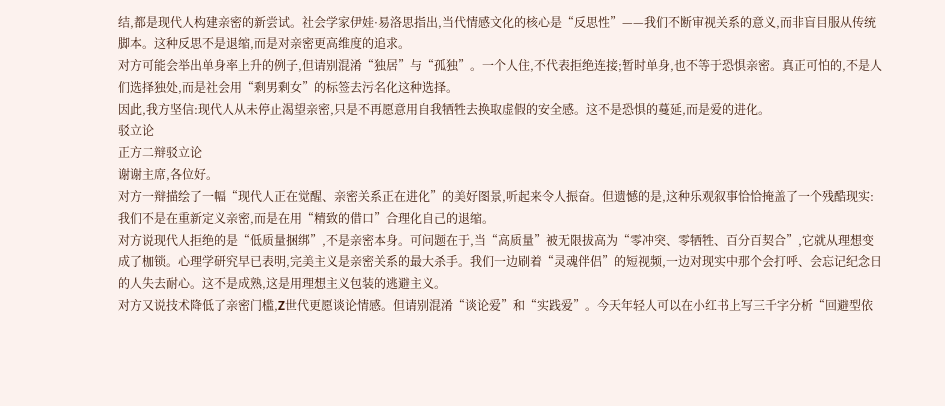结,都是现代人构建亲密的新尝试。社会学家伊娃·易洛思指出,当代情感文化的核心是“反思性”——我们不断审视关系的意义,而非盲目服从传统脚本。这种反思不是退缩,而是对亲密更高维度的追求。
对方可能会举出单身率上升的例子,但请别混淆“独居”与“孤独”。一个人住,不代表拒绝连接;暂时单身,也不等于恐惧亲密。真正可怕的,不是人们选择独处,而是社会用“剩男剩女”的标签去污名化这种选择。
因此,我方坚信:现代人从未停止渴望亲密,只是不再愿意用自我牺牲去换取虚假的安全感。这不是恐惧的蔓延,而是爱的进化。
驳立论
正方二辩驳立论
谢谢主席,各位好。
对方一辩描绘了一幅“现代人正在觉醒、亲密关系正在进化”的美好图景,听起来令人振奋。但遗憾的是,这种乐观叙事恰恰掩盖了一个残酷现实:我们不是在重新定义亲密,而是在用“精致的借口”合理化自己的退缩。
对方说现代人拒绝的是“低质量捆绑”,不是亲密本身。可问题在于,当“高质量”被无限拔高为“零冲突、零牺牲、百分百契合”,它就从理想变成了枷锁。心理学研究早已表明,完美主义是亲密关系的最大杀手。我们一边刷着“灵魂伴侣”的短视频,一边对现实中那个会打呼、会忘记纪念日的人失去耐心。这不是成熟,这是用理想主义包装的逃避主义。
对方又说技术降低了亲密门槛,Z世代更愿谈论情感。但请别混淆“谈论爱”和“实践爱”。今天年轻人可以在小红书上写三千字分析“回避型依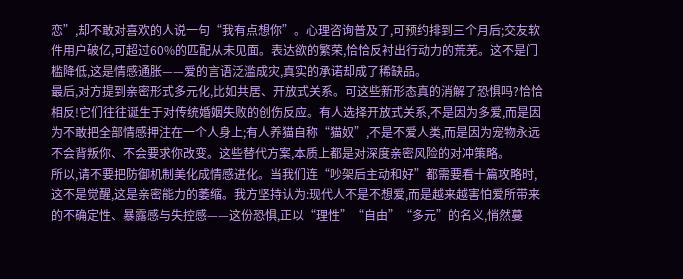恋”,却不敢对喜欢的人说一句“我有点想你”。心理咨询普及了,可预约排到三个月后;交友软件用户破亿,可超过60%的匹配从未见面。表达欲的繁荣,恰恰反衬出行动力的荒芜。这不是门槛降低,这是情感通胀——爱的言语泛滥成灾,真实的承诺却成了稀缺品。
最后,对方提到亲密形式多元化,比如共居、开放式关系。可这些新形态真的消解了恐惧吗?恰恰相反!它们往往诞生于对传统婚姻失败的创伤反应。有人选择开放式关系,不是因为多爱,而是因为不敢把全部情感押注在一个人身上;有人养猫自称“猫奴”,不是不爱人类,而是因为宠物永远不会背叛你、不会要求你改变。这些替代方案,本质上都是对深度亲密风险的对冲策略。
所以,请不要把防御机制美化成情感进化。当我们连“吵架后主动和好”都需要看十篇攻略时,这不是觉醒,这是亲密能力的萎缩。我方坚持认为:现代人不是不想爱,而是越来越害怕爱所带来的不确定性、暴露感与失控感——这份恐惧,正以“理性”“自由”“多元”的名义,悄然蔓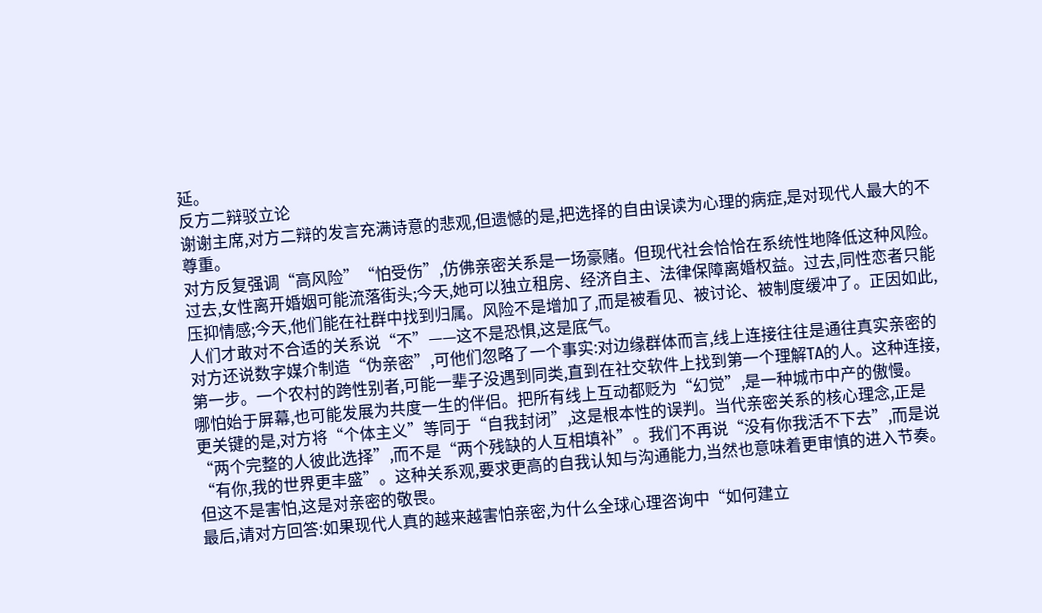延。
反方二辩驳立论
谢谢主席,对方二辩的发言充满诗意的悲观,但遗憾的是,把选择的自由误读为心理的病症,是对现代人最大的不尊重。
对方反复强调“高风险”“怕受伤”,仿佛亲密关系是一场豪赌。但现代社会恰恰在系统性地降低这种风险。过去,女性离开婚姻可能流落街头;今天,她可以独立租房、经济自主、法律保障离婚权益。过去,同性恋者只能压抑情感;今天,他们能在社群中找到归属。风险不是增加了,而是被看见、被讨论、被制度缓冲了。正因如此,人们才敢对不合适的关系说“不”——这不是恐惧,这是底气。
对方还说数字媒介制造“伪亲密”,可他们忽略了一个事实:对边缘群体而言,线上连接往往是通往真实亲密的第一步。一个农村的跨性别者,可能一辈子没遇到同类,直到在社交软件上找到第一个理解TA的人。这种连接,哪怕始于屏幕,也可能发展为共度一生的伴侣。把所有线上互动都贬为“幻觉”,是一种城市中产的傲慢。
更关键的是,对方将“个体主义”等同于“自我封闭”,这是根本性的误判。当代亲密关系的核心理念,正是“两个完整的人彼此选择”,而不是“两个残缺的人互相填补”。我们不再说“没有你我活不下去”,而是说“有你,我的世界更丰盛”。这种关系观,要求更高的自我认知与沟通能力,当然也意味着更审慎的进入节奏。但这不是害怕,这是对亲密的敬畏。
最后,请对方回答:如果现代人真的越来越害怕亲密,为什么全球心理咨询中“如何建立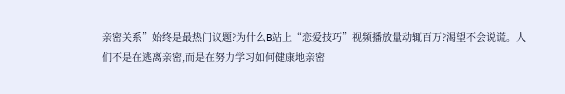亲密关系”始终是最热门议题?为什么B站上“恋爱技巧”视频播放量动辄百万?渴望不会说谎。人们不是在逃离亲密,而是在努力学习如何健康地亲密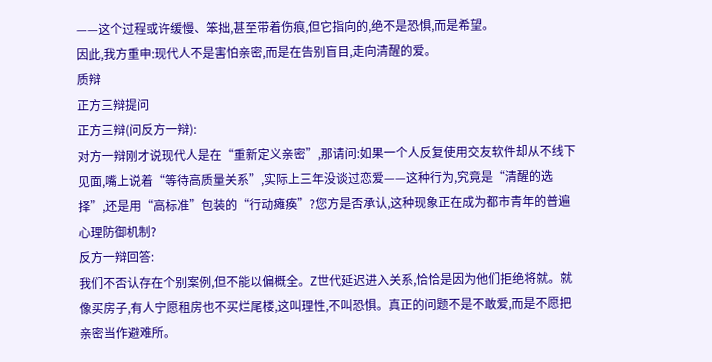——这个过程或许缓慢、笨拙,甚至带着伤痕,但它指向的,绝不是恐惧,而是希望。
因此,我方重申:现代人不是害怕亲密,而是在告别盲目,走向清醒的爱。
质辩
正方三辩提问
正方三辩(问反方一辩):
对方一辩刚才说现代人是在“重新定义亲密”,那请问:如果一个人反复使用交友软件却从不线下见面,嘴上说着“等待高质量关系”,实际上三年没谈过恋爱——这种行为,究竟是“清醒的选择”,还是用“高标准”包装的“行动瘫痪”?您方是否承认,这种现象正在成为都市青年的普遍心理防御机制?
反方一辩回答:
我们不否认存在个别案例,但不能以偏概全。Z世代延迟进入关系,恰恰是因为他们拒绝将就。就像买房子,有人宁愿租房也不买烂尾楼,这叫理性,不叫恐惧。真正的问题不是不敢爱,而是不愿把亲密当作避难所。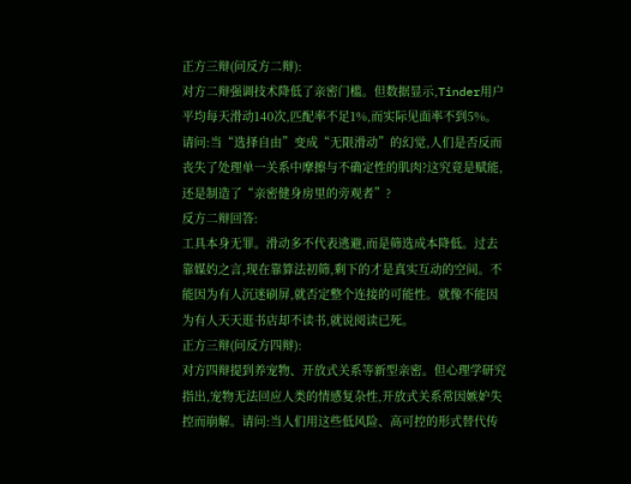正方三辩(问反方二辩):
对方二辩强调技术降低了亲密门槛。但数据显示,Tinder用户平均每天滑动140次,匹配率不足1%,而实际见面率不到5%。请问:当“选择自由”变成“无限滑动”的幻觉,人们是否反而丧失了处理单一关系中摩擦与不确定性的肌肉?这究竟是赋能,还是制造了“亲密健身房里的旁观者”?
反方二辩回答:
工具本身无罪。滑动多不代表逃避,而是筛选成本降低。过去靠媒妁之言,现在靠算法初筛,剩下的才是真实互动的空间。不能因为有人沉迷刷屏,就否定整个连接的可能性。就像不能因为有人天天逛书店却不读书,就说阅读已死。
正方三辩(问反方四辩):
对方四辩提到养宠物、开放式关系等新型亲密。但心理学研究指出,宠物无法回应人类的情感复杂性,开放式关系常因嫉妒失控而崩解。请问:当人们用这些低风险、高可控的形式替代传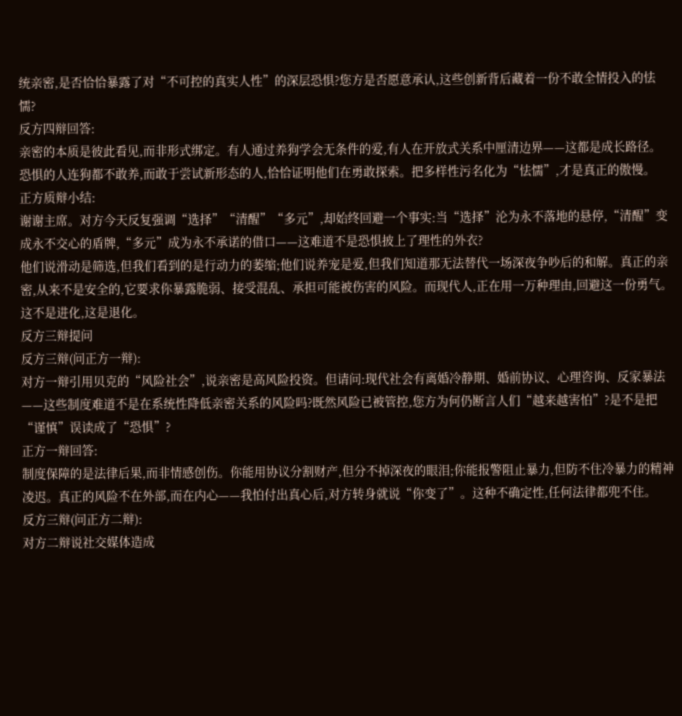统亲密,是否恰恰暴露了对“不可控的真实人性”的深层恐惧?您方是否愿意承认,这些创新背后藏着一份不敢全情投入的怯懦?
反方四辩回答:
亲密的本质是彼此看见,而非形式绑定。有人通过养狗学会无条件的爱,有人在开放式关系中厘清边界——这都是成长路径。恐惧的人连狗都不敢养,而敢于尝试新形态的人,恰恰证明他们在勇敢探索。把多样性污名化为“怯懦”,才是真正的傲慢。
正方质辩小结:
谢谢主席。对方今天反复强调“选择”“清醒”“多元”,却始终回避一个事实:当“选择”沦为永不落地的悬停,“清醒”变成永不交心的盾牌,“多元”成为永不承诺的借口——这难道不是恐惧披上了理性的外衣?
他们说滑动是筛选,但我们看到的是行动力的萎缩;他们说养宠是爱,但我们知道那无法替代一场深夜争吵后的和解。真正的亲密,从来不是安全的,它要求你暴露脆弱、接受混乱、承担可能被伤害的风险。而现代人,正在用一万种理由,回避这一份勇气。这不是进化,这是退化。
反方三辩提问
反方三辩(问正方一辩):
对方一辩引用贝克的“风险社会”,说亲密是高风险投资。但请问:现代社会有离婚冷静期、婚前协议、心理咨询、反家暴法——这些制度难道不是在系统性降低亲密关系的风险吗?既然风险已被管控,您方为何仍断言人们“越来越害怕”?是不是把“谨慎”误读成了“恐惧”?
正方一辩回答:
制度保障的是法律后果,而非情感创伤。你能用协议分割财产,但分不掉深夜的眼泪;你能报警阻止暴力,但防不住冷暴力的精神凌迟。真正的风险不在外部,而在内心——我怕付出真心后,对方转身就说“你变了”。这种不确定性,任何法律都兜不住。
反方三辩(问正方二辩):
对方二辩说社交媒体造成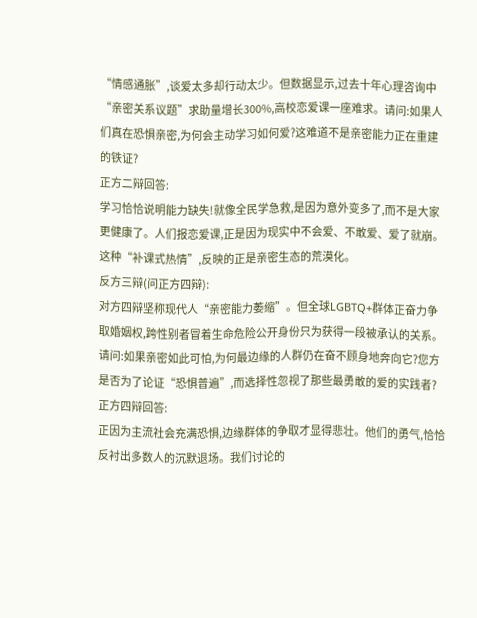“情感通胀”,谈爱太多却行动太少。但数据显示,过去十年心理咨询中“亲密关系议题”求助量增长300%,高校恋爱课一座难求。请问:如果人们真在恐惧亲密,为何会主动学习如何爱?这难道不是亲密能力正在重建的铁证?
正方二辩回答:
学习恰恰说明能力缺失!就像全民学急救,是因为意外变多了,而不是大家更健康了。人们报恋爱课,正是因为现实中不会爱、不敢爱、爱了就崩。这种“补课式热情”,反映的正是亲密生态的荒漠化。
反方三辩(问正方四辩):
对方四辩坚称现代人“亲密能力萎缩”。但全球LGBTQ+群体正奋力争取婚姻权,跨性别者冒着生命危险公开身份只为获得一段被承认的关系。请问:如果亲密如此可怕,为何最边缘的人群仍在奋不顾身地奔向它?您方是否为了论证“恐惧普遍”,而选择性忽视了那些最勇敢的爱的实践者?
正方四辩回答:
正因为主流社会充满恐惧,边缘群体的争取才显得悲壮。他们的勇气,恰恰反衬出多数人的沉默退场。我们讨论的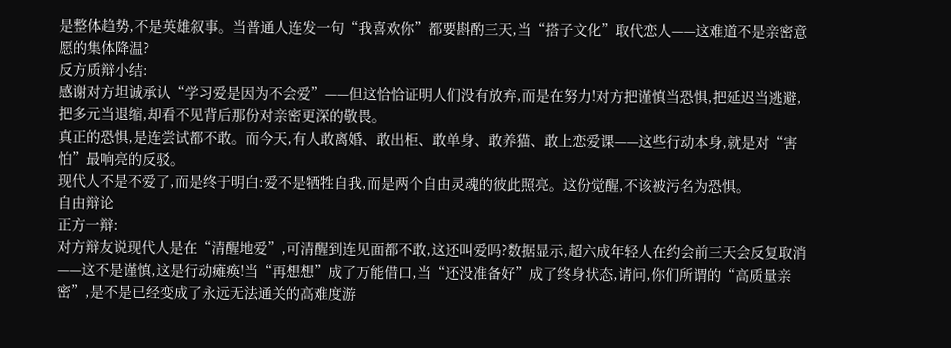是整体趋势,不是英雄叙事。当普通人连发一句“我喜欢你”都要斟酌三天,当“搭子文化”取代恋人——这难道不是亲密意愿的集体降温?
反方质辩小结:
感谢对方坦诚承认“学习爱是因为不会爱”——但这恰恰证明人们没有放弃,而是在努力!对方把谨慎当恐惧,把延迟当逃避,把多元当退缩,却看不见背后那份对亲密更深的敬畏。
真正的恐惧,是连尝试都不敢。而今天,有人敢离婚、敢出柜、敢单身、敢养猫、敢上恋爱课——这些行动本身,就是对“害怕”最响亮的反驳。
现代人不是不爱了,而是终于明白:爱不是牺牲自我,而是两个自由灵魂的彼此照亮。这份觉醒,不该被污名为恐惧。
自由辩论
正方一辩:
对方辩友说现代人是在“清醒地爱”,可清醒到连见面都不敢,这还叫爱吗?数据显示,超六成年轻人在约会前三天会反复取消——这不是谨慎,这是行动瘫痪!当“再想想”成了万能借口,当“还没准备好”成了终身状态,请问,你们所谓的“高质量亲密”,是不是已经变成了永远无法通关的高难度游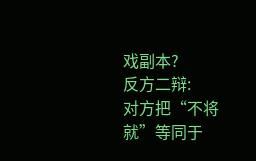戏副本?
反方二辩:
对方把“不将就”等同于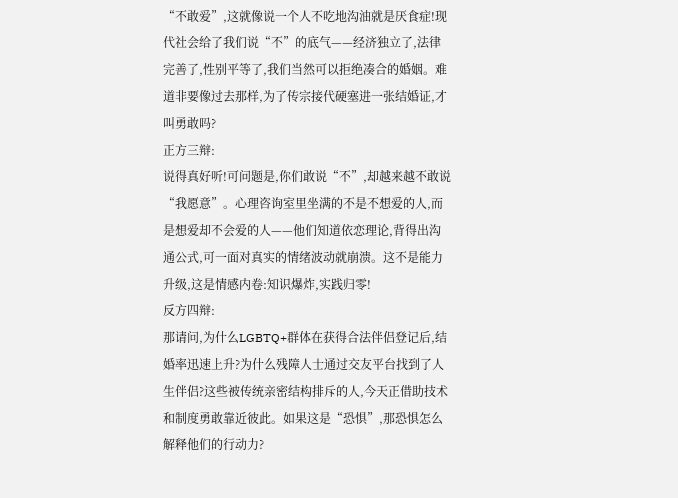“不敢爱”,这就像说一个人不吃地沟油就是厌食症!现代社会给了我们说“不”的底气——经济独立了,法律完善了,性别平等了,我们当然可以拒绝凑合的婚姻。难道非要像过去那样,为了传宗接代硬塞进一张结婚证,才叫勇敢吗?
正方三辩:
说得真好听!可问题是,你们敢说“不”,却越来越不敢说“我愿意”。心理咨询室里坐满的不是不想爱的人,而是想爱却不会爱的人——他们知道依恋理论,背得出沟通公式,可一面对真实的情绪波动就崩溃。这不是能力升级,这是情感内卷:知识爆炸,实践归零!
反方四辩:
那请问,为什么LGBTQ+群体在获得合法伴侣登记后,结婚率迅速上升?为什么残障人士通过交友平台找到了人生伴侣?这些被传统亲密结构排斥的人,今天正借助技术和制度勇敢靠近彼此。如果这是“恐惧”,那恐惧怎么解释他们的行动力?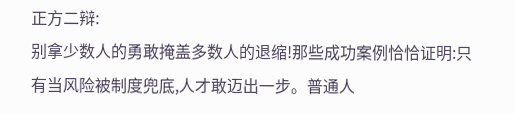正方二辩:
别拿少数人的勇敢掩盖多数人的退缩!那些成功案例恰恰证明:只有当风险被制度兜底,人才敢迈出一步。普通人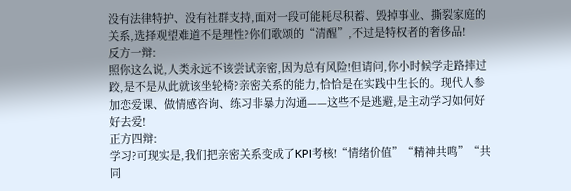没有法律特护、没有社群支持,面对一段可能耗尽积蓄、毁掉事业、撕裂家庭的关系,选择观望难道不是理性?你们歌颂的“清醒”,不过是特权者的奢侈品!
反方一辩:
照你这么说,人类永远不该尝试亲密,因为总有风险!但请问,你小时候学走路摔过跤,是不是从此就该坐轮椅?亲密关系的能力,恰恰是在实践中生长的。现代人参加恋爱课、做情感咨询、练习非暴力沟通——这些不是逃避,是主动学习如何好好去爱!
正方四辩:
学习?可现实是,我们把亲密关系变成了KPI考核!“情绪价值”“精神共鸣”“共同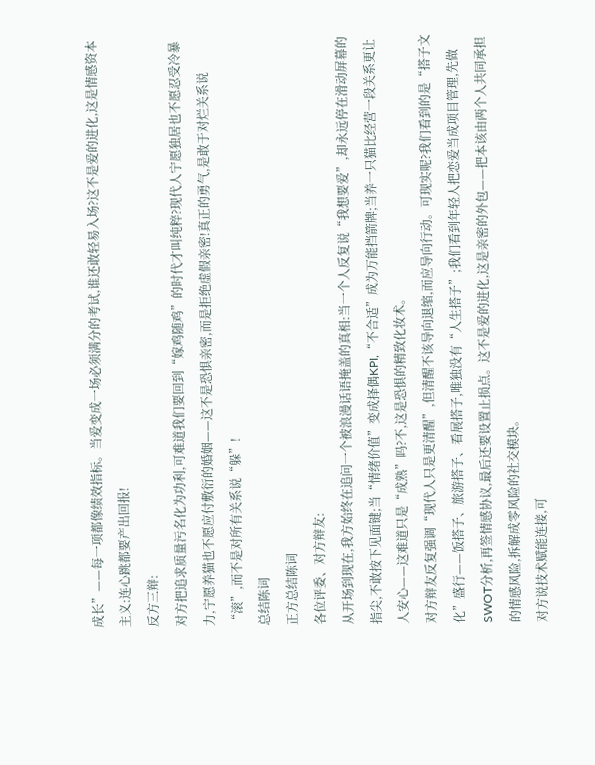成长”——每一项都像绩效指标。当爱变成一场必须满分的考试,谁还敢轻易入场?这不是爱的进化,这是情感资本主义:连心跳都要产出回报!
反方三辩:
对方把追求质量污名化为功利,可难道我们要回到“嫁鸡随鸡”的时代才叫纯粹?现代人宁愿独居也不愿忍受冷暴力,宁愿养猫也不愿应付敷衍的婚姻——这不是恐惧亲密,而是拒绝虚假亲密!真正的勇气,是敢于对烂关系说“滚”,而不是对所有关系说“躲”!
总结陈词
正方总结陈词
各位评委、对方辩友:
从开场到现在,我方始终在追问一个被浪漫话语掩盖的真相:当一个人反复说“我想要爱”,却永远停在滑动屏幕的指尖,不敢按下见面键;当“情绪价值”变成择偶KPI,“不合适”成为万能挡箭牌;当养一只猫比经营一段关系更让人安心——这难道只是“成熟”吗?不,这是恐惧的精致化妆术。
对方辩友反复强调“现代人只是更清醒”,但清醒不该导向退缩,而应导向行动。可现实呢?我们看到的是“搭子文化”盛行——饭搭子、旅游搭子、看展搭子,唯独没有“人生搭子”;我们看到年轻人把恋爱当成项目管理,先做SWOT分析,再签情感协议,最后还要设置止损点。这不是爱的进化,这是亲密的外包——把本该由两个人共同承担的情感风险,拆解成零风险的社交模块。
对方说技术赋能连接,可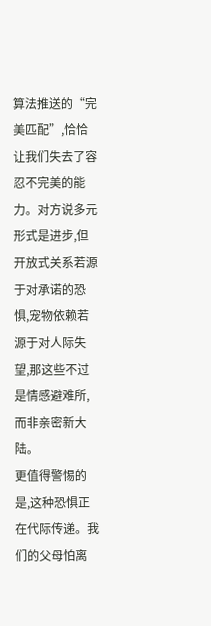算法推送的“完美匹配”,恰恰让我们失去了容忍不完美的能力。对方说多元形式是进步,但开放式关系若源于对承诺的恐惧,宠物依赖若源于对人际失望,那这些不过是情感避难所,而非亲密新大陆。
更值得警惕的是,这种恐惧正在代际传递。我们的父母怕离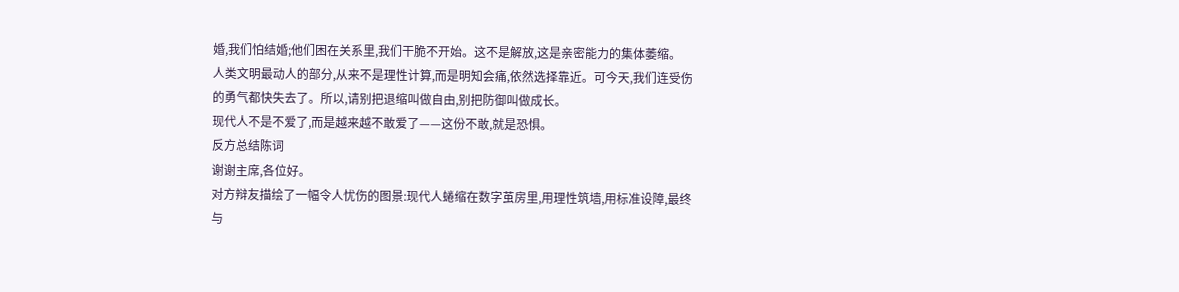婚,我们怕结婚;他们困在关系里,我们干脆不开始。这不是解放,这是亲密能力的集体萎缩。
人类文明最动人的部分,从来不是理性计算,而是明知会痛,依然选择靠近。可今天,我们连受伤的勇气都快失去了。所以,请别把退缩叫做自由,别把防御叫做成长。
现代人不是不爱了,而是越来越不敢爱了——这份不敢,就是恐惧。
反方总结陈词
谢谢主席,各位好。
对方辩友描绘了一幅令人忧伤的图景:现代人蜷缩在数字茧房里,用理性筑墙,用标准设障,最终与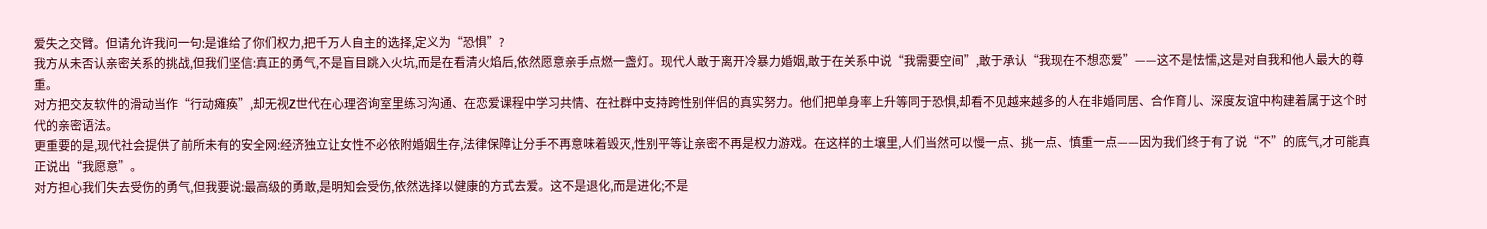爱失之交臂。但请允许我问一句:是谁给了你们权力,把千万人自主的选择,定义为“恐惧”?
我方从未否认亲密关系的挑战,但我们坚信:真正的勇气,不是盲目跳入火坑,而是在看清火焰后,依然愿意亲手点燃一盏灯。现代人敢于离开冷暴力婚姻,敢于在关系中说“我需要空间”,敢于承认“我现在不想恋爱”——这不是怯懦,这是对自我和他人最大的尊重。
对方把交友软件的滑动当作“行动瘫痪”,却无视Z世代在心理咨询室里练习沟通、在恋爱课程中学习共情、在社群中支持跨性别伴侣的真实努力。他们把单身率上升等同于恐惧,却看不见越来越多的人在非婚同居、合作育儿、深度友谊中构建着属于这个时代的亲密语法。
更重要的是,现代社会提供了前所未有的安全网:经济独立让女性不必依附婚姻生存,法律保障让分手不再意味着毁灭,性别平等让亲密不再是权力游戏。在这样的土壤里,人们当然可以慢一点、挑一点、慎重一点——因为我们终于有了说“不”的底气,才可能真正说出“我愿意”。
对方担心我们失去受伤的勇气,但我要说:最高级的勇敢,是明知会受伤,依然选择以健康的方式去爱。这不是退化,而是进化;不是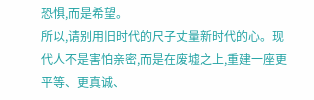恐惧,而是希望。
所以,请别用旧时代的尺子丈量新时代的心。现代人不是害怕亲密,而是在废墟之上,重建一座更平等、更真诚、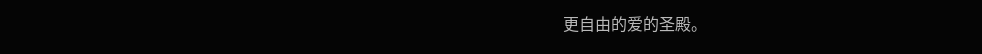更自由的爱的圣殿。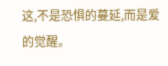这,不是恐惧的蔓延,而是爱的觉醒。